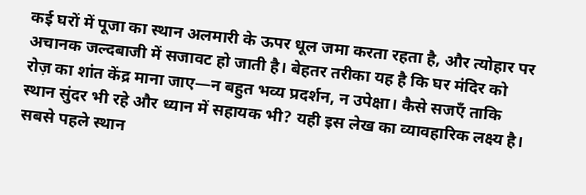कई घरों में पूजा का स्थान अलमारी के ऊपर धूल जमा करता रहता है, और त्योहार पर अचानक जल्दबाजी में सजावट हो जाती है। बेहतर तरीका यह है कि घर मंदिर को रोज़ का शांत केंद्र माना जाए—न बहुत भव्य प्रदर्शन, न उपेक्षा। कैसे सजएँ ताकि स्थान सुंदर भी रहे और ध्यान में सहायक भी? यही इस लेख का व्यावहारिक लक्ष्य है।
सबसे पहले स्थान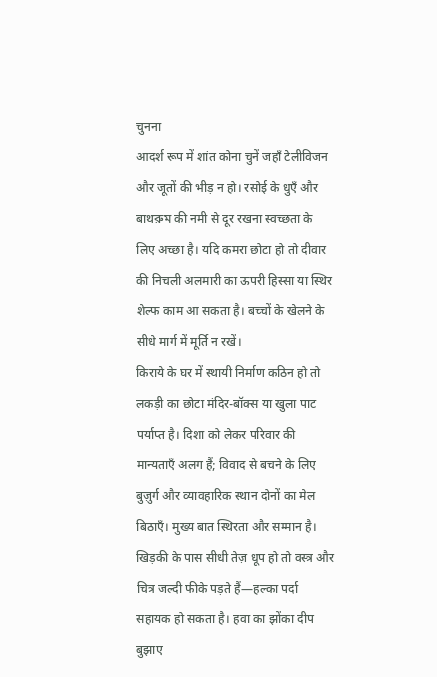चुनना
आदर्श रूप में शांत कोना चुनें जहाँ टेलीविजन और जूतों की भीड़ न हो। रसोई के धुएँ और बाथরুম की नमी से दूर रखना स्वच्छता के लिए अच्छा है। यदि कमरा छोटा हो तो दीवार की निचली अलमारी का ऊपरी हिस्सा या स्थिर शेल्फ काम आ सकता है। बच्चों के खेलने के सीधे मार्ग में मूर्ति न रखें।
किराये के घर में स्थायी निर्माण कठिन हो तो लकड़ी का छोटा मंदिर-बॉक्स या खुला पाट पर्याप्त है। दिशा को लेकर परिवार की मान्यताएँ अलग हैं; विवाद से बचने के लिए बुज़ुर्ग और व्यावहारिक स्थान दोनों का मेल बिठाएँ। मुख्य बात स्थिरता और सम्मान है।
खिड़की के पास सीधी तेज़ धूप हो तो वस्त्र और चित्र जल्दी फीके पड़ते हैं—हल्का पर्दा सहायक हो सकता है। हवा का झोंका दीप बुझाए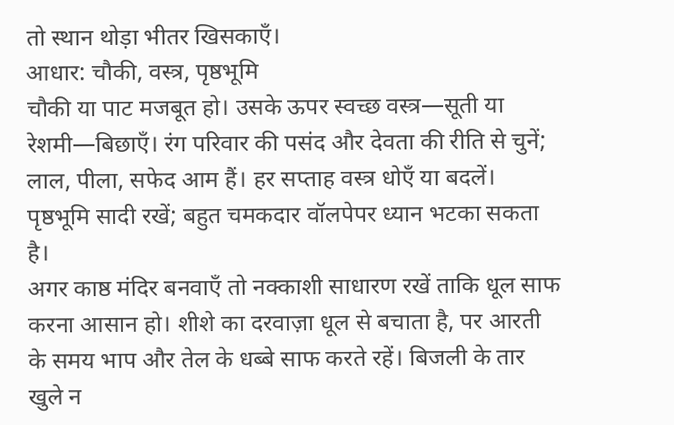तो स्थान थोड़ा भीतर खिसकाएँ।
आधार: चौकी, वस्त्र, पृष्ठभूमि
चौकी या पाट मजबूत हो। उसके ऊपर स्वच्छ वस्त्र—सूती या रेशमी—बिछाएँ। रंग परिवार की पसंद और देवता की रीति से चुनें; लाल, पीला, सफेद आम हैं। हर सप्ताह वस्त्र धोएँ या बदलें। पृष्ठभूमि सादी रखें; बहुत चमकदार वॉलपेपर ध्यान भटका सकता है।
अगर काष्ठ मंदिर बनवाएँ तो नक्काशी साधारण रखें ताकि धूल साफ करना आसान हो। शीशे का दरवाज़ा धूल से बचाता है, पर आरती के समय भाप और तेल के धब्बे साफ करते रहें। बिजली के तार खुले न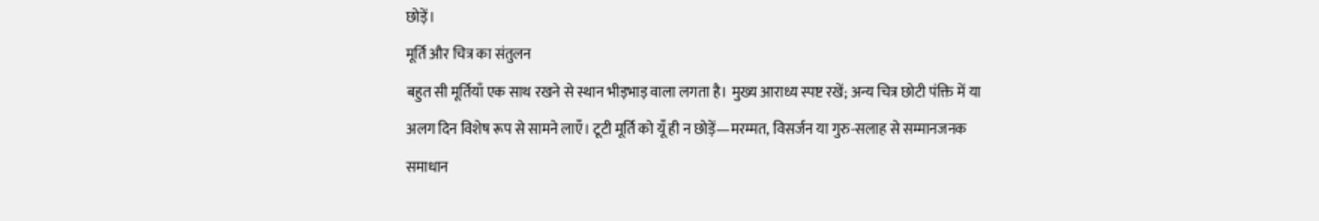छोड़ें।
मूर्ति और चित्र का संतुलन
बहुत सी मूर्तियाँ एक साथ रखने से स्थान भीड़भाड़ वाला लगता है। मुख्य आराध्य स्पष्ट रखें; अन्य चित्र छोटी पंक्ति में या अलग दिन विशेष रूप से सामने लाएँ। टूटी मूर्ति को यूँ ही न छोड़ें—मरम्मत, विसर्जन या गुरु-सलाह से सम्मानजनक समाधान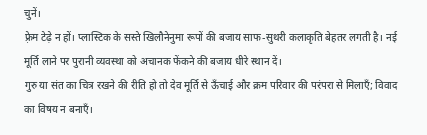चुनें।
फ़्रेम टेढ़े न हों। प्लास्टिक के सस्ते खिलौनेनुमा रूपों की बजाय साफ-सुथरी कलाकृति बेहतर लगती है। नई मूर्ति लाने पर पुरानी व्यवस्था को अचानक फेंकने की बजाय धीरे स्थान दें।
गुरु या संत का चित्र रखने की रीति हो तो देव मूर्ति से ऊँचाई और क्रम परिवार की परंपरा से मिलाएँ; विवाद का विषय न बनाएँ।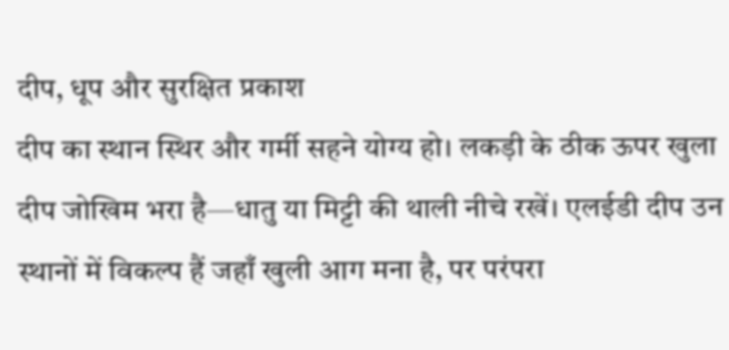दीप, धूप और सुरक्षित प्रकाश
दीप का स्थान स्थिर और गर्मी सहने योग्य हो। लकड़ी के ठीक ऊपर खुला दीप जोखिम भरा है—धातु या मिट्टी की थाली नीचे रखें। एलईडी दीप उन स्थानों में विकल्प हैं जहाँ खुली आग मना है, पर परंपरा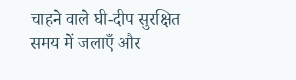चाहने वाले घी-दीप सुरक्षित समय में जलाएँ और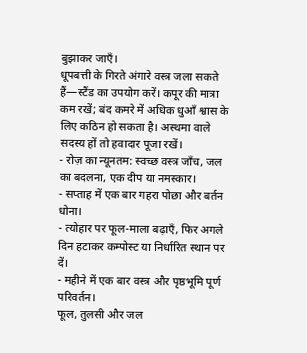बुझाकर जाएँ।
धूपबत्ती के गिरते अंगारे वस्त्र जला सकते हैं—स्टैंड का उपयोग करें। कपूर की मात्रा कम रखें; बंद कमरे में अधिक धुआँ श्वास के लिए कठिन हो सकता है। अस्थमा वाले सदस्य हों तो हवादार पूजा रखें।
- रोज़ का न्यूनतम: स्वच्छ वस्त्र जाँच, जल का बदलना, एक दीप या नमस्कार।
- सप्ताह में एक बार गहरा पोछा और बर्तन धोना।
- त्योहार पर फूल-माला बढ़ाएँ, फिर अगले दिन हटाकर कम्पोस्ट या निर्धारित स्थान पर दें।
- महीने में एक बार वस्त्र और पृष्ठभूमि पूर्ण परिवर्तन।
फूल, तुलसी और जल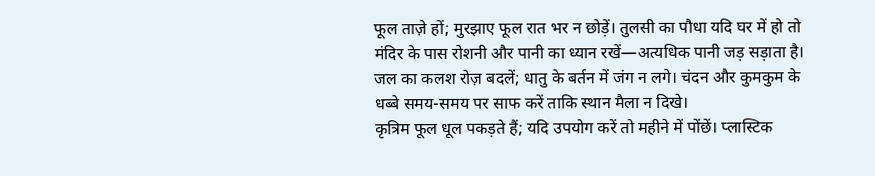फूल ताज़े हों; मुरझाए फूल रात भर न छोड़ें। तुलसी का पौधा यदि घर में हो तो मंदिर के पास रोशनी और पानी का ध्यान रखें—अत्यधिक पानी जड़ सड़ाता है। जल का कलश रोज़ बदलें; धातु के बर्तन में जंग न लगे। चंदन और कुमकुम के धब्बे समय-समय पर साफ करें ताकि स्थान मैला न दिखे।
कृत्रिम फूल धूल पकड़ते हैं; यदि उपयोग करें तो महीने में पोंछें। प्लास्टिक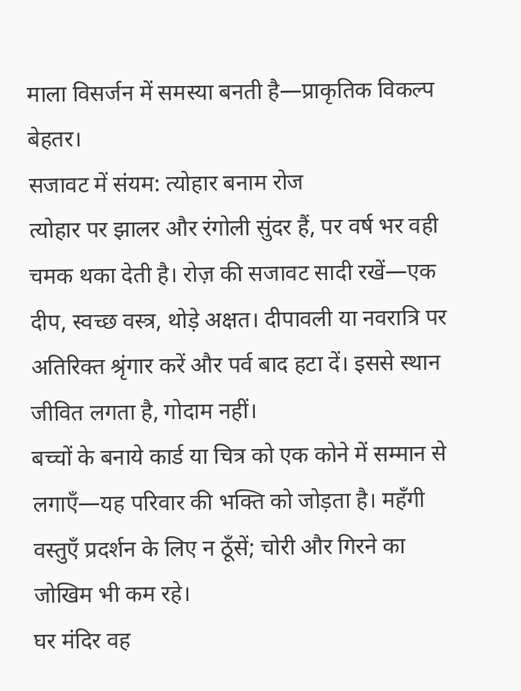माला विसर्जन में समस्या बनती है—प्राकृतिक विकल्प बेहतर।
सजावट में संयम: त्योहार बनाम रोज
त्योहार पर झालर और रंगोली सुंदर हैं, पर वर्ष भर वही चमक थका देती है। रोज़ की सजावट सादी रखें—एक दीप, स्वच्छ वस्त्र, थोड़े अक्षत। दीपावली या नवरात्रि पर अतिरिक्त श्रृंगार करें और पर्व बाद हटा दें। इससे स्थान जीवित लगता है, गोदाम नहीं।
बच्चों के बनाये कार्ड या चित्र को एक कोने में सम्मान से लगाएँ—यह परिवार की भक्ति को जोड़ता है। महँगी वस्तुएँ प्रदर्शन के लिए न ठूँसें; चोरी और गिरने का जोखिम भी कम रहे।
घर मंदिर वह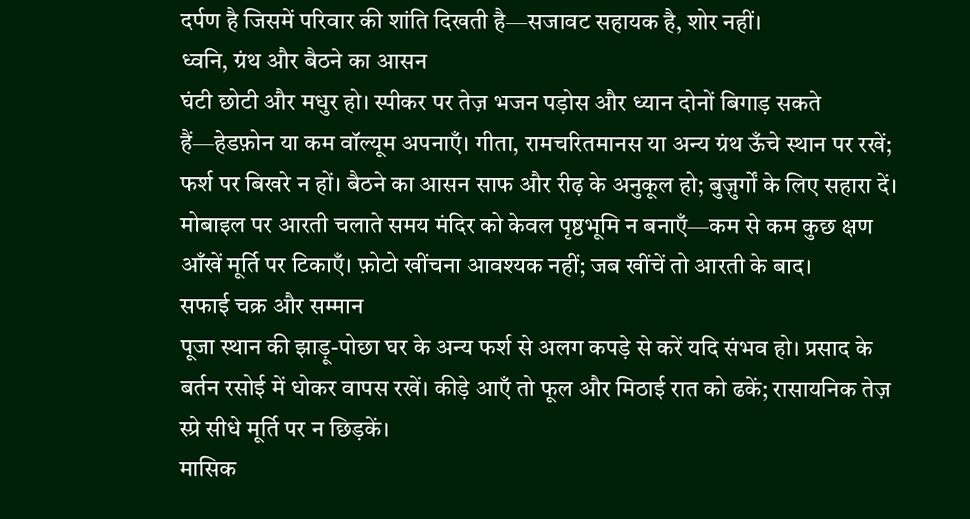दर्पण है जिसमें परिवार की शांति दिखती है—सजावट सहायक है, शोर नहीं।
ध्वनि, ग्रंथ और बैठने का आसन
घंटी छोटी और मधुर हो। स्पीकर पर तेज़ भजन पड़ोस और ध्यान दोनों बिगाड़ सकते हैं—हेडफ़ोन या कम वॉल्यूम अपनाएँ। गीता, रामचरितमानस या अन्य ग्रंथ ऊँचे स्थान पर रखें; फर्श पर बिखरे न हों। बैठने का आसन साफ और रीढ़ के अनुकूल हो; बुज़ुर्गों के लिए सहारा दें।
मोबाइल पर आरती चलाते समय मंदिर को केवल पृष्ठभूमि न बनाएँ—कम से कम कुछ क्षण आँखें मूर्ति पर टिकाएँ। फ़ोटो खींचना आवश्यक नहीं; जब खींचें तो आरती के बाद।
सफाई चक्र और सम्मान
पूजा स्थान की झाड़ू-पोछा घर के अन्य फर्श से अलग कपड़े से करें यदि संभव हो। प्रसाद के बर्तन रसोई में धोकर वापस रखें। कीड़े आएँ तो फूल और मिठाई रात को ढकें; रासायनिक तेज़ स्प्रे सीधे मूर्ति पर न छिड़कें।
मासिक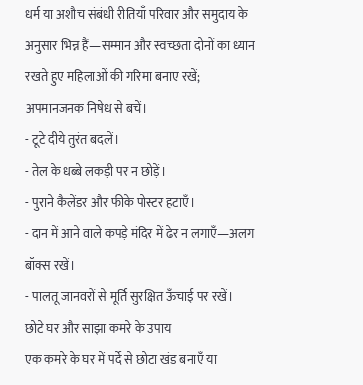धर्म या अशौच संबंधी रीतियाँ परिवार और समुदाय के अनुसार भिन्न हैं—सम्मान और स्वच्छता दोनों का ध्यान रखते हुए महिलाओं की गरिमा बनाए रखें; अपमानजनक निषेध से बचें।
- टूटे दीये तुरंत बदलें।
- तेल के धब्बे लकड़ी पर न छोड़ें।
- पुराने कैलेंडर और फीके पोस्टर हटाएँ।
- दान में आने वाले कपड़े मंदिर में ढेर न लगाएँ—अलग बॉक्स रखें।
- पालतू जानवरों से मूर्ति सुरक्षित ऊँचाई पर रखें।
छोटे घर और साझा कमरे के उपाय
एक कमरे के घर में पर्दे से छोटा खंड बनाएँ या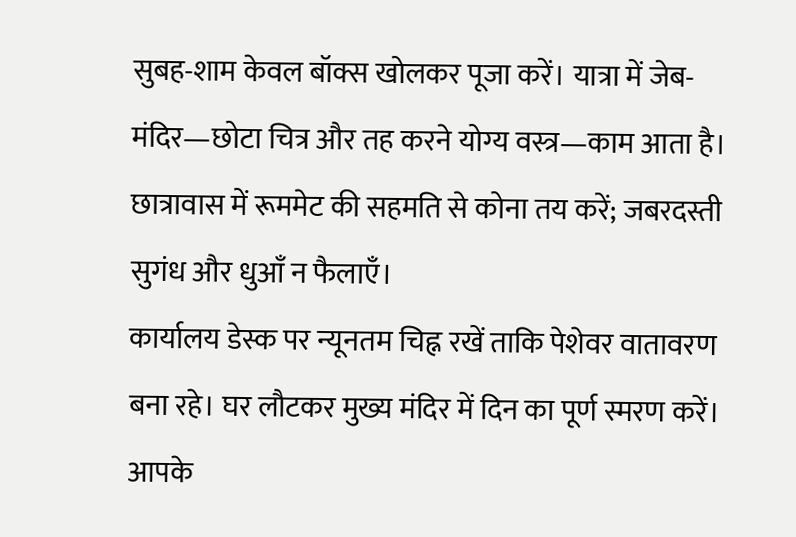सुबह-शाम केवल बॉक्स खोलकर पूजा करें। यात्रा में जेब-मंदिर—छोटा चित्र और तह करने योग्य वस्त्र—काम आता है। छात्रावास में रूममेट की सहमति से कोना तय करें; जबरदस्ती सुगंध और धुआँ न फैलाएँ।
कार्यालय डेस्क पर न्यूनतम चिह्न रखें ताकि पेशेवर वातावरण बना रहे। घर लौटकर मुख्य मंदिर में दिन का पूर्ण स्मरण करें।
आपके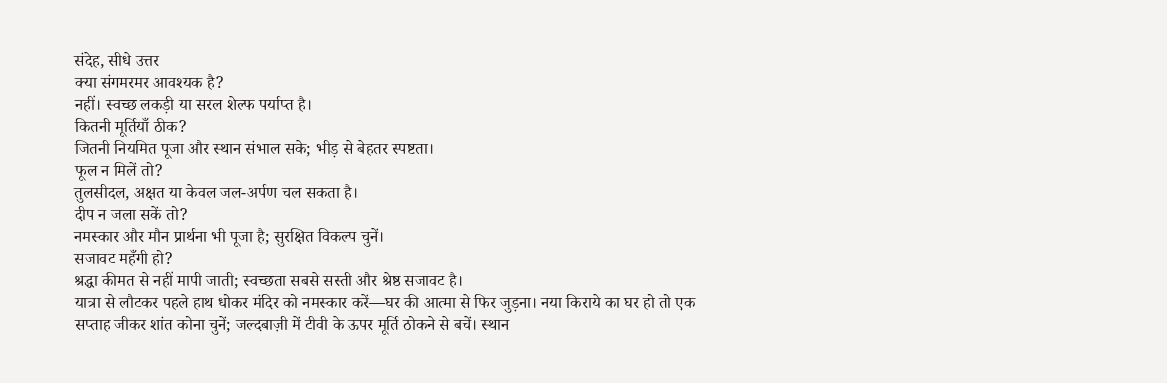संदेह, सीधे उत्तर
क्या संगमरमर आवश्यक है?
नहीं। स्वच्छ लकड़ी या सरल शेल्फ पर्याप्त है।
कितनी मूर्तियाँ ठीक?
जितनी नियमित पूजा और स्थान संभाल सके; भीड़ से बेहतर स्पष्टता।
फूल न मिलें तो?
तुलसीदल, अक्षत या केवल जल-अर्पण चल सकता है।
दीप न जला सकें तो?
नमस्कार और मौन प्रार्थना भी पूजा है; सुरक्षित विकल्प चुनें।
सजावट महँगी हो?
श्रद्धा कीमत से नहीं मापी जाती; स्वच्छता सबसे सस्ती और श्रेष्ठ सजावट है।
यात्रा से लौटकर पहले हाथ धोकर मंदिर को नमस्कार करें—घर की आत्मा से फिर जुड़ना। नया किराये का घर हो तो एक सप्ताह जीकर शांत कोना चुनें; जल्दबाज़ी में टीवी के ऊपर मूर्ति ठोकने से बचें। स्थान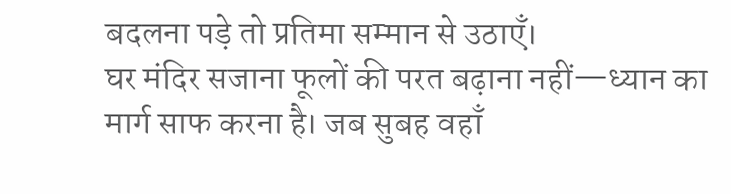बदलना पड़े तो प्रतिमा सम्मान से उठाएँ।
घर मंदिर सजाना फूलों की परत बढ़ाना नहीं—ध्यान का मार्ग साफ करना है। जब सुबह वहाँ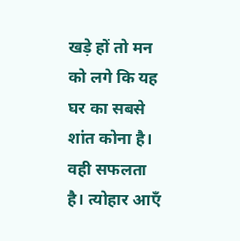खड़े हों तो मन को लगे कि यह घर का सबसे शांत कोना है। वही सफलता है। त्योहार आएँ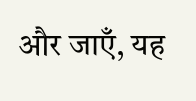और जाएँ, यह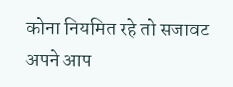कोना नियमित रहे तो सजावट अपने आप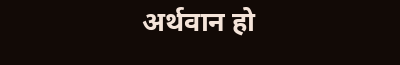अर्थवान हो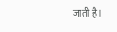जाती है।